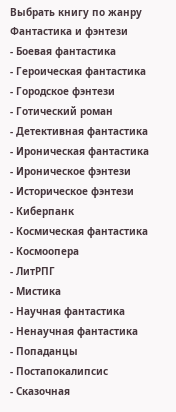Выбрать книгу по жанру
Фантастика и фэнтези
- Боевая фантастика
- Героическая фантастика
- Городское фэнтези
- Готический роман
- Детективная фантастика
- Ироническая фантастика
- Ироническое фэнтези
- Историческое фэнтези
- Киберпанк
- Космическая фантастика
- Космоопера
- ЛитРПГ
- Мистика
- Научная фантастика
- Ненаучная фантастика
- Попаданцы
- Постапокалипсис
- Сказочная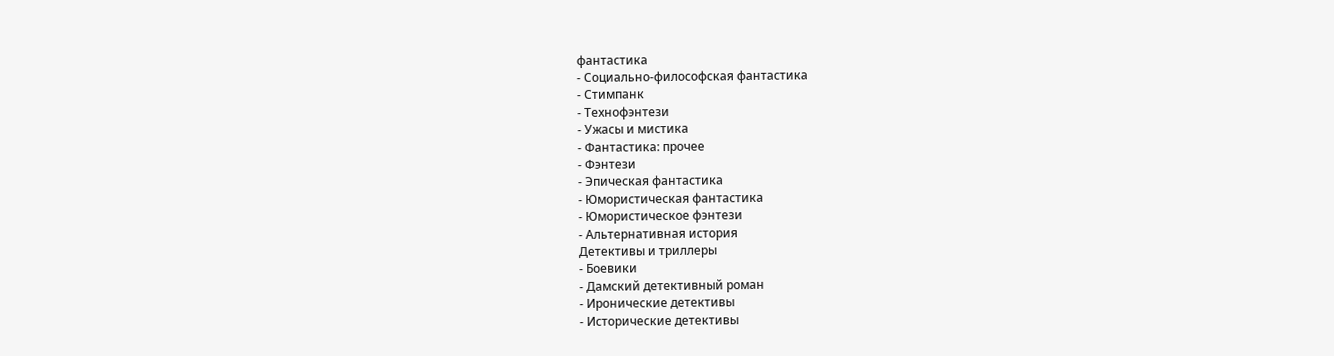фантастика
- Социально-философская фантастика
- Стимпанк
- Технофэнтези
- Ужасы и мистика
- Фантастика: прочее
- Фэнтези
- Эпическая фантастика
- Юмористическая фантастика
- Юмористическое фэнтези
- Альтернативная история
Детективы и триллеры
- Боевики
- Дамский детективный роман
- Иронические детективы
- Исторические детективы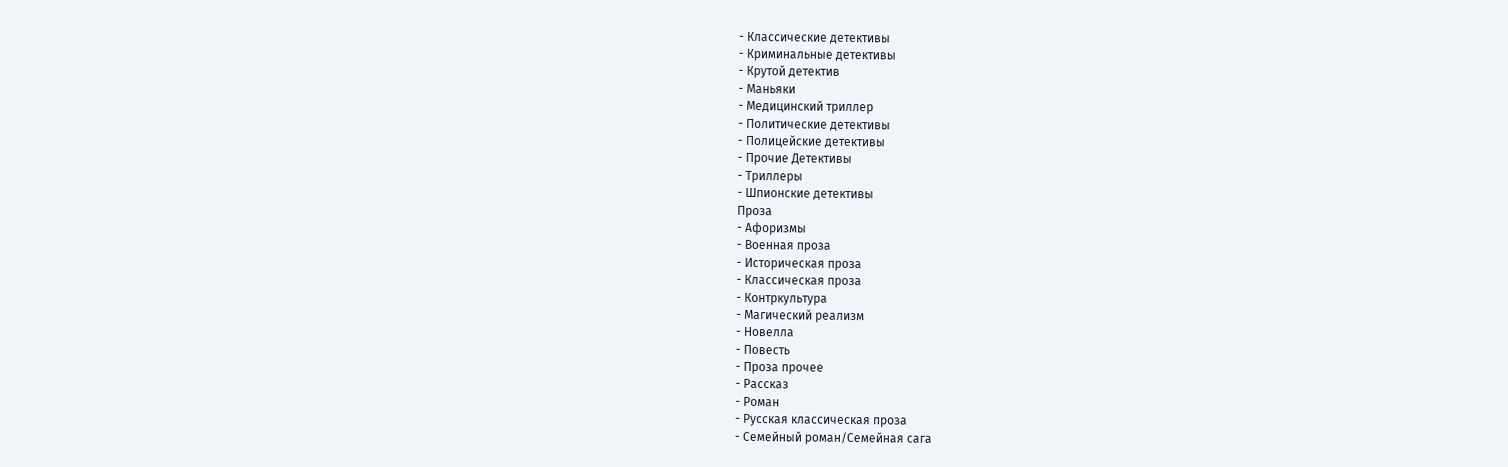- Классические детективы
- Криминальные детективы
- Крутой детектив
- Маньяки
- Медицинский триллер
- Политические детективы
- Полицейские детективы
- Прочие Детективы
- Триллеры
- Шпионские детективы
Проза
- Афоризмы
- Военная проза
- Историческая проза
- Классическая проза
- Контркультура
- Магический реализм
- Новелла
- Повесть
- Проза прочее
- Рассказ
- Роман
- Русская классическая проза
- Семейный роман/Семейная сага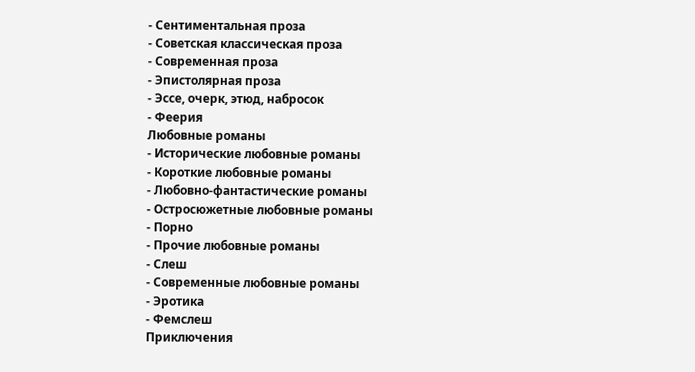- Сентиментальная проза
- Советская классическая проза
- Современная проза
- Эпистолярная проза
- Эссе, очерк, этюд, набросок
- Феерия
Любовные романы
- Исторические любовные романы
- Короткие любовные романы
- Любовно-фантастические романы
- Остросюжетные любовные романы
- Порно
- Прочие любовные романы
- Слеш
- Современные любовные романы
- Эротика
- Фемслеш
Приключения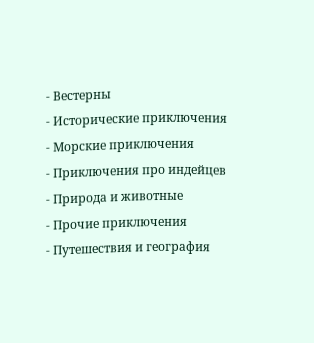- Вестерны
- Исторические приключения
- Морские приключения
- Приключения про индейцев
- Природа и животные
- Прочие приключения
- Путешествия и география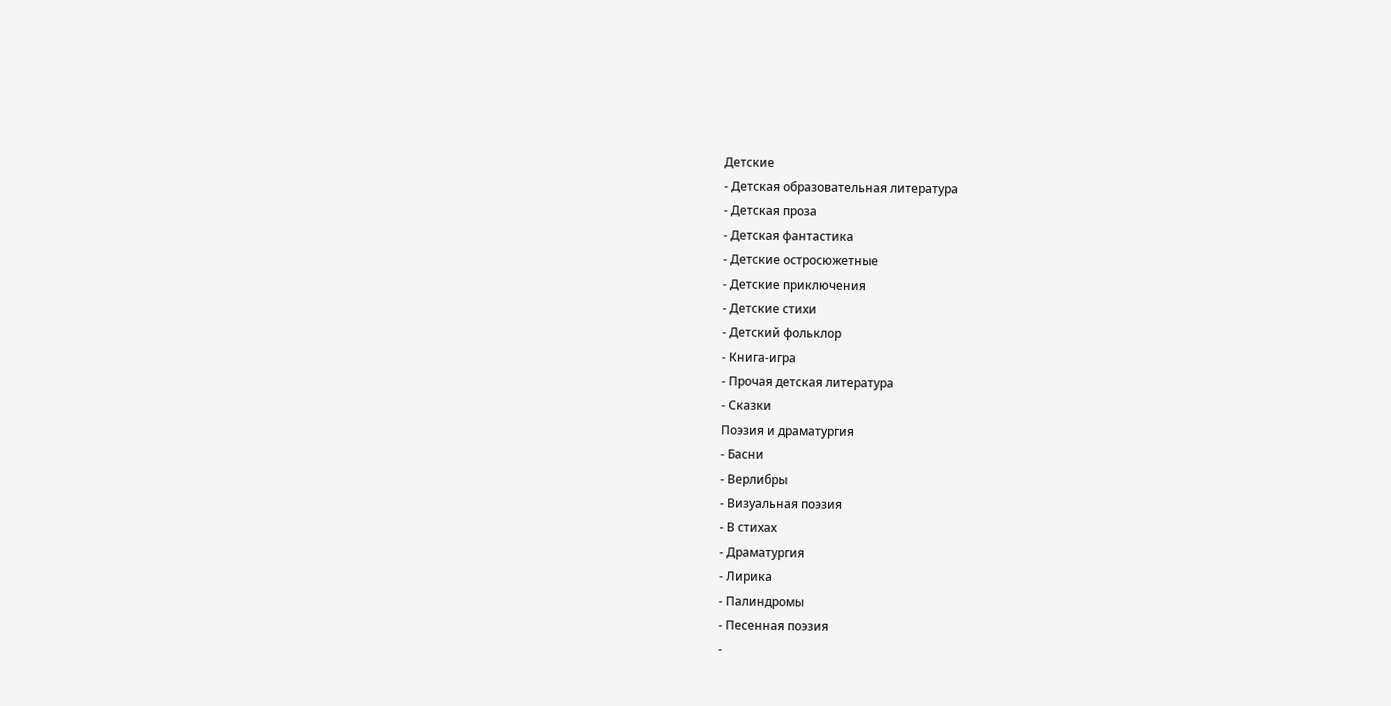Детские
- Детская образовательная литература
- Детская проза
- Детская фантастика
- Детские остросюжетные
- Детские приключения
- Детские стихи
- Детский фольклор
- Книга-игра
- Прочая детская литература
- Сказки
Поэзия и драматургия
- Басни
- Верлибры
- Визуальная поэзия
- В стихах
- Драматургия
- Лирика
- Палиндромы
- Песенная поэзия
-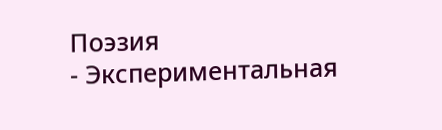Поэзия
- Экспериментальная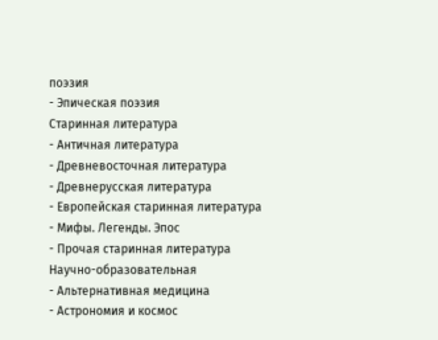поэзия
- Эпическая поэзия
Старинная литература
- Античная литература
- Древневосточная литература
- Древнерусская литература
- Европейская старинная литература
- Мифы. Легенды. Эпос
- Прочая старинная литература
Научно-образовательная
- Альтернативная медицина
- Астрономия и космос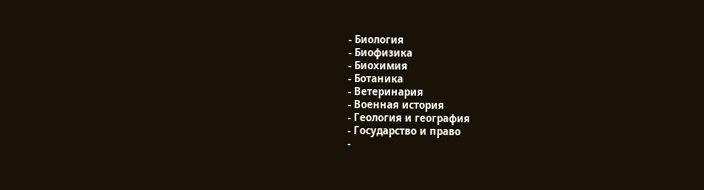- Биология
- Биофизика
- Биохимия
- Ботаника
- Ветеринария
- Военная история
- Геология и география
- Государство и право
-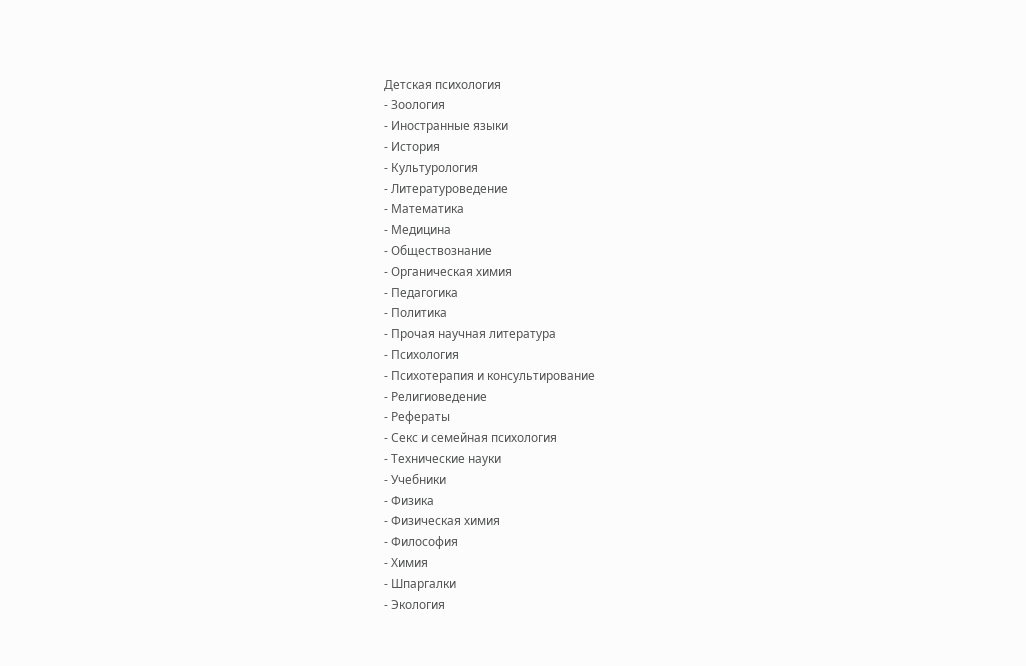Детская психология
- Зоология
- Иностранные языки
- История
- Культурология
- Литературоведение
- Математика
- Медицина
- Обществознание
- Органическая химия
- Педагогика
- Политика
- Прочая научная литература
- Психология
- Психотерапия и консультирование
- Религиоведение
- Рефераты
- Секс и семейная психология
- Технические науки
- Учебники
- Физика
- Физическая химия
- Философия
- Химия
- Шпаргалки
- Экология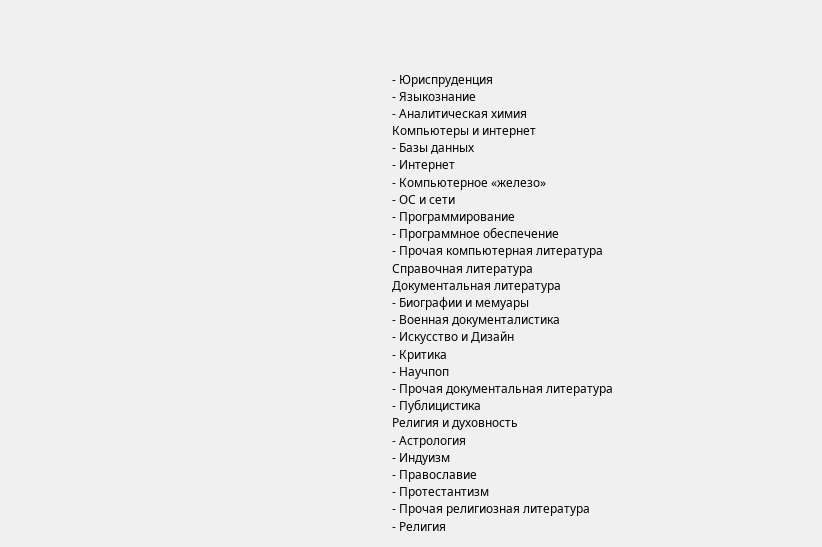- Юриспруденция
- Языкознание
- Аналитическая химия
Компьютеры и интернет
- Базы данных
- Интернет
- Компьютерное «железо»
- ОС и сети
- Программирование
- Программное обеспечение
- Прочая компьютерная литература
Справочная литература
Документальная литература
- Биографии и мемуары
- Военная документалистика
- Искусство и Дизайн
- Критика
- Научпоп
- Прочая документальная литература
- Публицистика
Религия и духовность
- Астрология
- Индуизм
- Православие
- Протестантизм
- Прочая религиозная литература
- Религия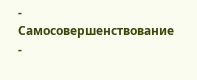- Самосовершенствование
-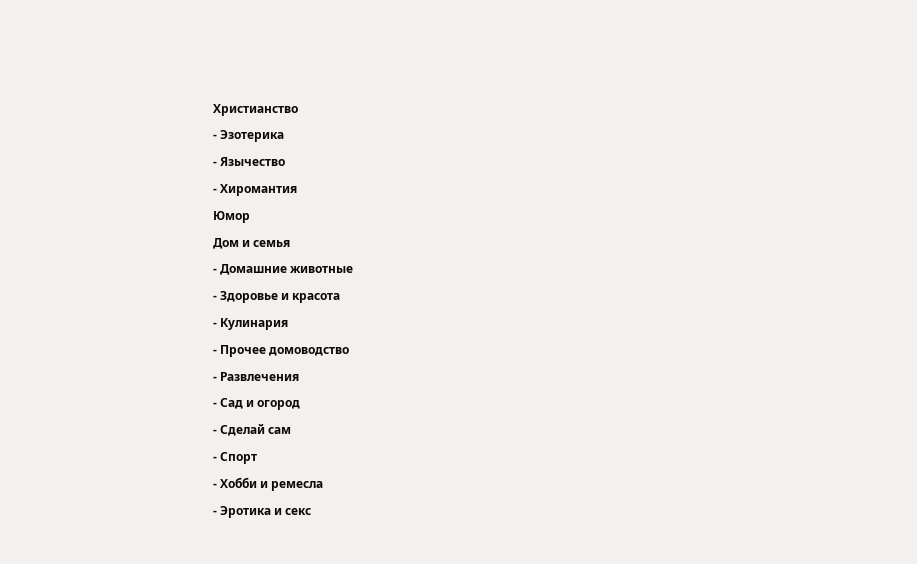Христианство
- Эзотерика
- Язычество
- Хиромантия
Юмор
Дом и семья
- Домашние животные
- Здоровье и красота
- Кулинария
- Прочее домоводство
- Развлечения
- Сад и огород
- Сделай сам
- Спорт
- Хобби и ремесла
- Эротика и секс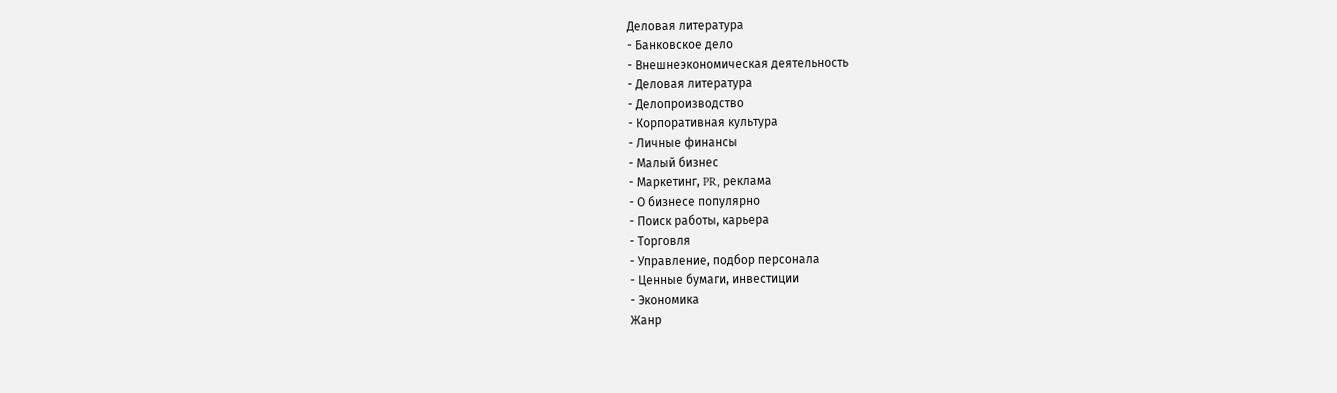Деловая литература
- Банковское дело
- Внешнеэкономическая деятельность
- Деловая литература
- Делопроизводство
- Корпоративная культура
- Личные финансы
- Малый бизнес
- Маркетинг, PR, реклама
- О бизнесе популярно
- Поиск работы, карьера
- Торговля
- Управление, подбор персонала
- Ценные бумаги, инвестиции
- Экономика
Жанр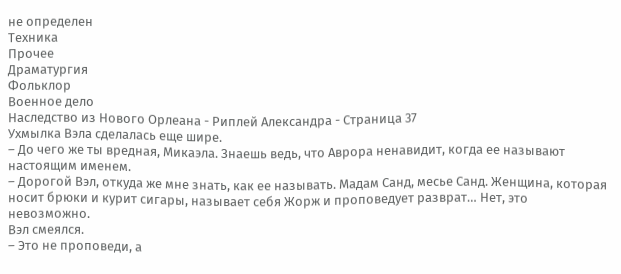не определен
Техника
Прочее
Драматургия
Фольклор
Военное дело
Наследство из Нового Орлеана - Риплей Александра - Страница 37
Ухмылка Вэла сделалась еще шире.
– До чего же ты вредная, Микаэла. Знаешь ведь, что Аврора ненавидит, когда ее называют настоящим именем.
– Дорогой Вэл, откуда же мне знать, как ее называть. Мадам Санд, месье Санд. Женщина, которая носит брюки и курит сигары, называет себя Жорж и проповедует разврат… Нет, это невозможно.
Вэл смеялся.
– Это не проповеди, а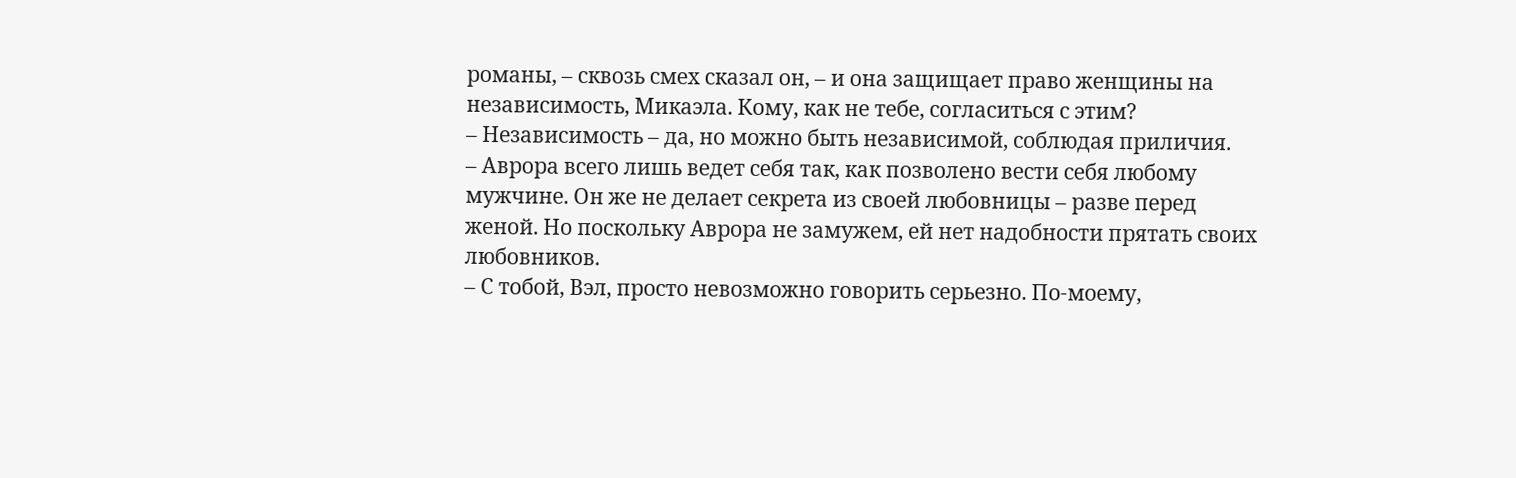романы, – сквозь смех сказал он, – и она защищает право женщины на независимость, Микаэла. Кому, как не тебе, согласиться с этим?
– Независимость – да, но можно быть независимой, соблюдая приличия.
– Аврора всего лишь ведет себя так, как позволено вести себя любому мужчине. Он же не делает секрета из своей любовницы – разве перед женой. Но поскольку Аврора не замужем, ей нет надобности прятать своих любовников.
– С тобой, Вэл, просто невозможно говорить серьезно. По-моему,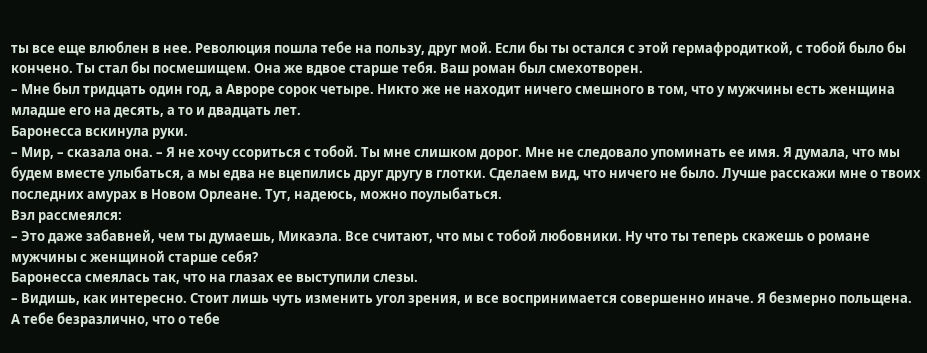ты все еще влюблен в нее. Революция пошла тебе на пользу, друг мой. Если бы ты остался с этой гермафродиткой, с тобой было бы кончено. Ты стал бы посмешищем. Она же вдвое старше тебя. Ваш роман был смехотворен.
– Мне был тридцать один год, а Авроре сорок четыре. Никто же не находит ничего смешного в том, что у мужчины есть женщина младше его на десять, а то и двадцать лет.
Баронесса вскинула руки.
– Мир, – сказала она. – Я не хочу ссориться с тобой. Ты мне слишком дорог. Мне не следовало упоминать ее имя. Я думала, что мы будем вместе улыбаться, а мы едва не вцепились друг другу в глотки. Сделаем вид, что ничего не было. Лучше расскажи мне о твоих последних амурах в Новом Орлеане. Тут, надеюсь, можно поулыбаться.
Вэл рассмеялся:
– Это даже забавней, чем ты думаешь, Микаэла. Все считают, что мы с тобой любовники. Ну что ты теперь скажешь о романе мужчины с женщиной старше себя?
Баронесса смеялась так, что на глазах ее выступили слезы.
– Видишь, как интересно. Стоит лишь чуть изменить угол зрения, и все воспринимается совершенно иначе. Я безмерно польщена. А тебе безразлично, что о тебе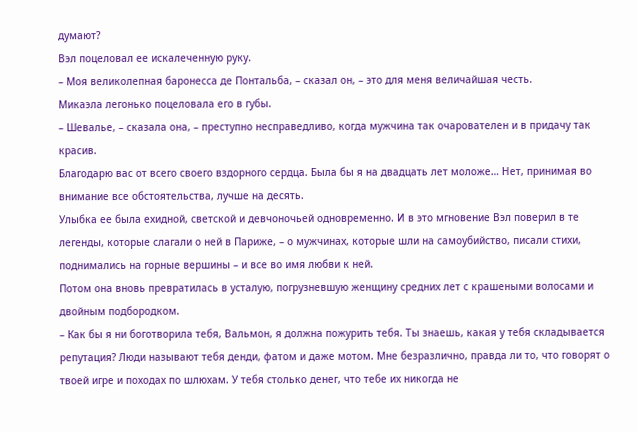думают?
Вэл поцеловал ее искалеченную руку.
– Моя великолепная баронесса де Понтальба, – сказал он, – это для меня величайшая честь.
Микаэла легонько поцеловала его в губы.
– Шевалье, – сказала она, – преступно несправедливо, когда мужчина так очарователен и в придачу так красив.
Благодарю вас от всего своего вздорного сердца. Была бы я на двадцать лет моложе… Нет, принимая во внимание все обстоятельства, лучше на десять.
Улыбка ее была ехидной, светской и девчоночьей одновременно. И в это мгновение Вэл поверил в те легенды, которые слагали о ней в Париже, – о мужчинах, которые шли на самоубийство, писали стихи, поднимались на горные вершины – и все во имя любви к ней.
Потом она вновь превратилась в усталую, погрузневшую женщину средних лет с крашеными волосами и двойным подбородком.
– Как бы я ни боготворила тебя, Вальмон, я должна пожурить тебя. Ты знаешь, какая у тебя складывается репутация? Люди называют тебя денди, фатом и даже мотом. Мне безразлично, правда ли то, что говорят о твоей игре и походах по шлюхам. У тебя столько денег, что тебе их никогда не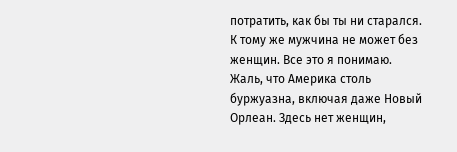потратить, как бы ты ни старался. К тому же мужчина не может без женщин. Все это я понимаю. Жаль, что Америка столь буржуазна, включая даже Новый Орлеан. Здесь нет женщин,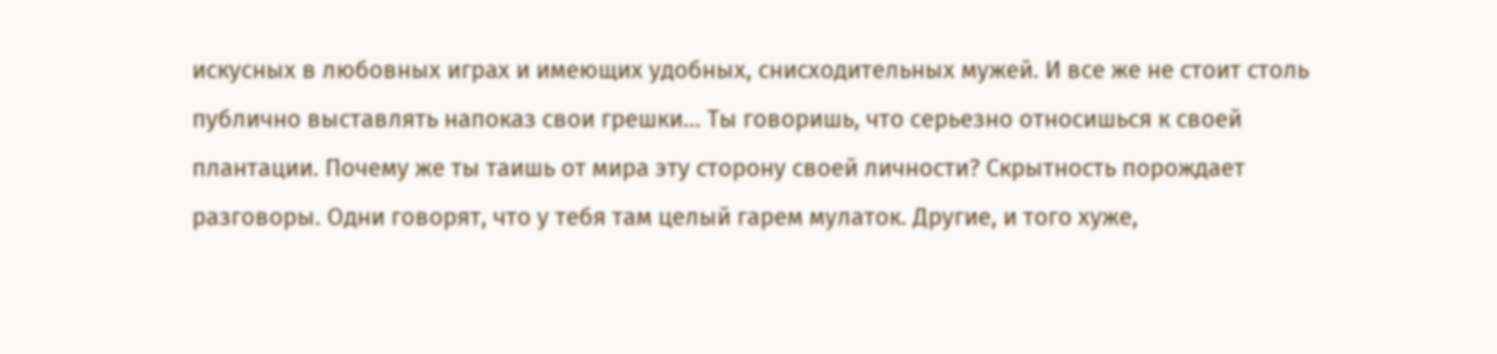искусных в любовных играх и имеющих удобных, снисходительных мужей. И все же не стоит столь публично выставлять напоказ свои грешки… Ты говоришь, что серьезно относишься к своей плантации. Почему же ты таишь от мира эту сторону своей личности? Скрытность порождает разговоры. Одни говорят, что у тебя там целый гарем мулаток. Другие, и того хуже,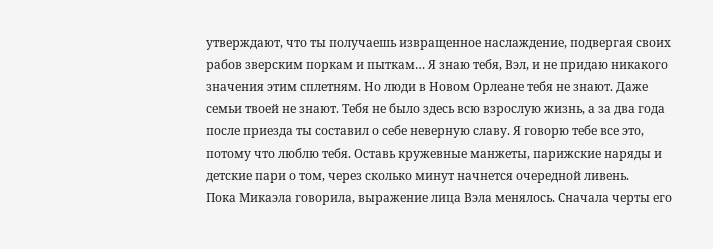утверждают, что ты получаешь извращенное наслаждение, подвергая своих рабов зверским поркам и пыткам… Я знаю тебя, Вэл, и не придаю никакого значения этим сплетням. Но люди в Новом Орлеане тебя не знают. Даже семьи твоей не знают. Тебя не было здесь всю взрослую жизнь, а за два года после приезда ты составил о себе неверную славу. Я говорю тебе все это, потому что люблю тебя. Оставь кружевные манжеты, парижские наряды и детские пари о том, через сколько минут начнется очередной ливень.
Пока Микаэла говорила, выражение лица Вэла менялось. Сначала черты его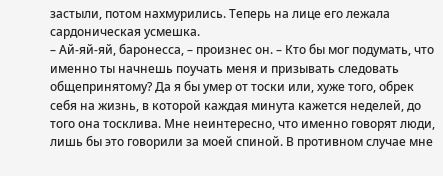застыли, потом нахмурились. Теперь на лице его лежала сардоническая усмешка.
– Ай-яй-яй, баронесса, – произнес он. – Кто бы мог подумать, что именно ты начнешь поучать меня и призывать следовать общепринятому? Да я бы умер от тоски или, хуже того, обрек себя на жизнь, в которой каждая минута кажется неделей, до того она тосклива. Мне неинтересно, что именно говорят люди, лишь бы это говорили за моей спиной. В противном случае мне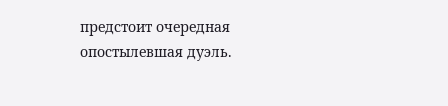предстоит очередная опостылевшая дуэль.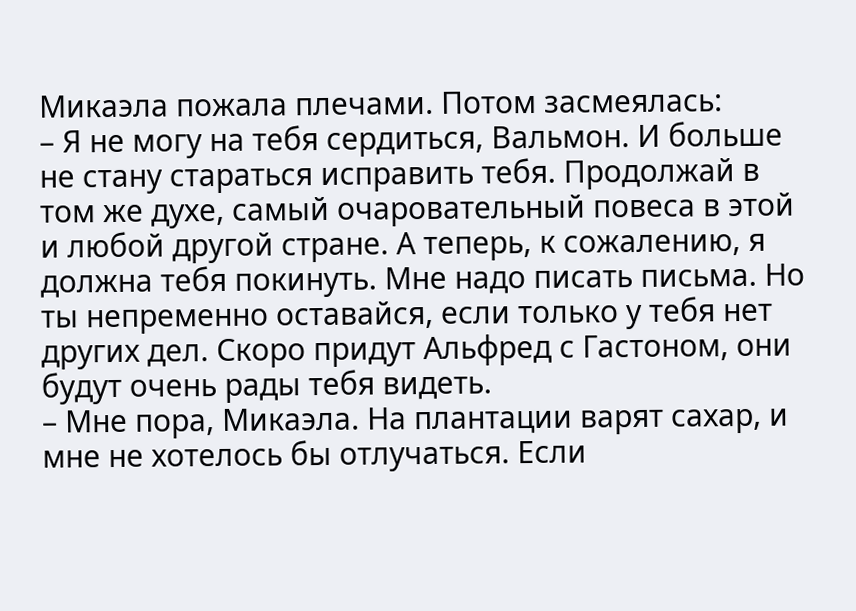Микаэла пожала плечами. Потом засмеялась:
– Я не могу на тебя сердиться, Вальмон. И больше не стану стараться исправить тебя. Продолжай в том же духе, самый очаровательный повеса в этой и любой другой стране. А теперь, к сожалению, я должна тебя покинуть. Мне надо писать письма. Но ты непременно оставайся, если только у тебя нет других дел. Скоро придут Альфред с Гастоном, они будут очень рады тебя видеть.
– Мне пора, Микаэла. На плантации варят сахар, и мне не хотелось бы отлучаться. Если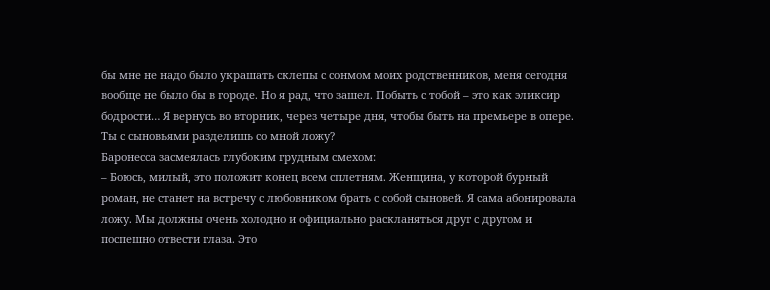бы мне не надо было украшать склепы с сонмом моих родственников, меня сегодня вообще не было бы в городе. Но я рад, что зашел. Побыть с тобой – это как эликсир бодрости… Я вернусь во вторник, через четыре дня, чтобы быть на премьере в опере. Ты с сыновьями разделишь со мной ложу?
Баронесса засмеялась глубоким грудным смехом:
– Боюсь, милый, это положит конец всем сплетням. Женщина, у которой бурный роман, не станет на встречу с любовником брать с собой сыновей. Я сама абонировала ложу. Мы должны очень холодно и официально раскланяться друг с другом и поспешно отвести глаза. Это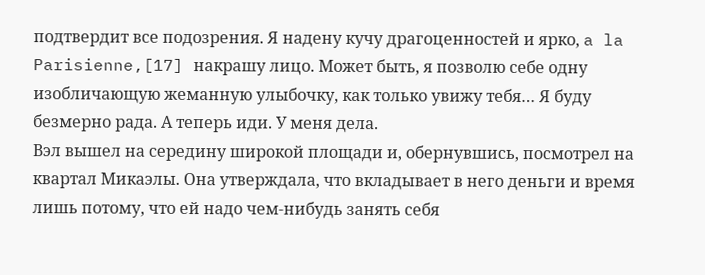подтвердит все подозрения. Я надену кучу драгоценностей и ярко, a la Parisienne,[17] накрашу лицо. Может быть, я позволю себе одну изобличающую жеманную улыбочку, как только увижу тебя… Я буду безмерно рада. А теперь иди. У меня дела.
Вэл вышел на середину широкой площади и, обернувшись, посмотрел на квартал Микаэлы. Она утверждала, что вкладывает в него деньги и время лишь потому, что ей надо чем-нибудь занять себя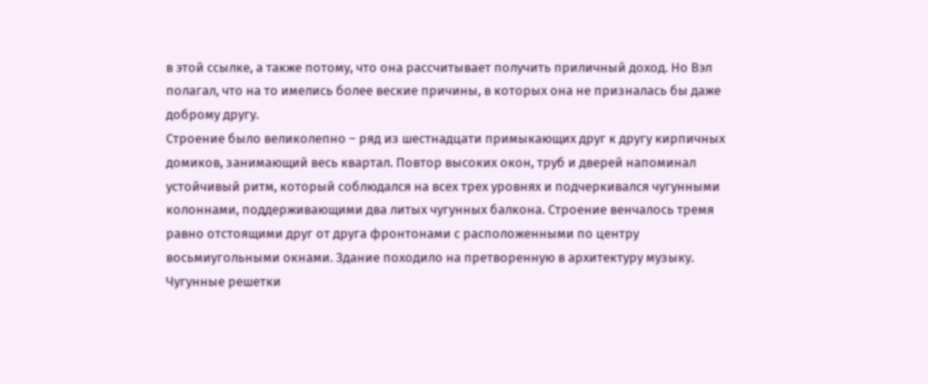в этой ссылке, а также потому, что она рассчитывает получить приличный доход. Но Вэл полагал, что на то имелись более веские причины, в которых она не призналась бы даже доброму другу.
Строение было великолепно – ряд из шестнадцати примыкающих друг к другу кирпичных домиков, занимающий весь квартал. Повтор высоких окон, труб и дверей напоминал устойчивый ритм, который соблюдался на всех трех уровнях и подчеркивался чугунными колоннами, поддерживающими два литых чугунных балкона. Строение венчалось тремя равно отстоящими друг от друга фронтонами с расположенными по центру восьмиугольными окнами. Здание походило на претворенную в архитектуру музыку. Чугунные решетки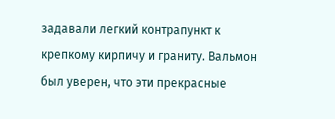задавали легкий контрапункт к крепкому кирпичу и граниту. Вальмон был уверен, что эти прекрасные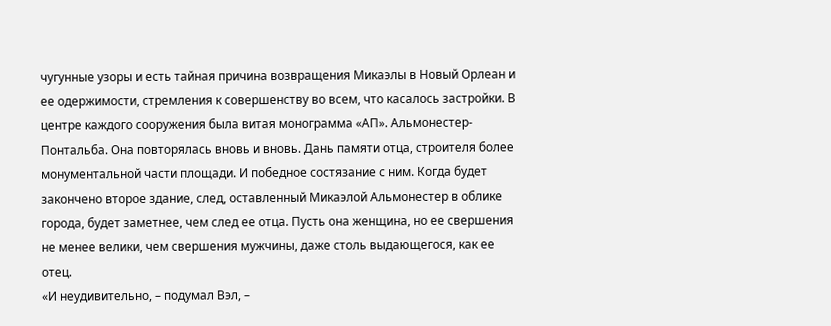чугунные узоры и есть тайная причина возвращения Микаэлы в Новый Орлеан и ее одержимости, стремления к совершенству во всем, что касалось застройки. В центре каждого сооружения была витая монограмма «АП». Альмонестер-Понтальба. Она повторялась вновь и вновь. Дань памяти отца, строителя более монументальной части площади. И победное состязание с ним. Когда будет закончено второе здание, след, оставленный Микаэлой Альмонестер в облике города, будет заметнее, чем след ее отца. Пусть она женщина, но ее свершения не менее велики, чем свершения мужчины, даже столь выдающегося, как ее отец.
«И неудивительно, – подумал Вэл, –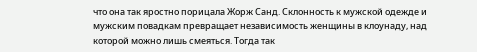что она так яростно порицала Жорж Санд. Склонность к мужской одежде и мужским повадкам превращает независимость женщины в клоунаду, над которой можно лишь смеяться. Тогда так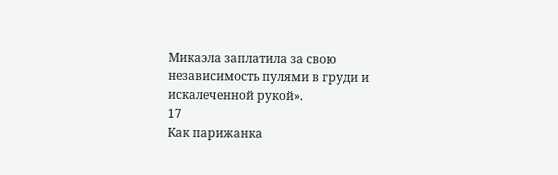Микаэла заплатила за свою независимость пулями в груди и искалеченной рукой».
17
Как парижанка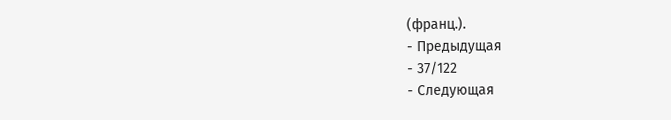(франц.).
- Предыдущая
- 37/122
- Следующая